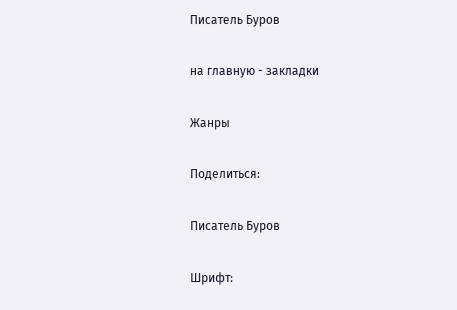Писатель Буров

на главную - закладки

Жанры

Поделиться:

Писатель Буров

Шрифт: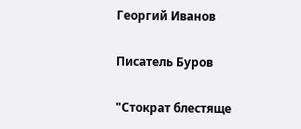Георгий Иванов

Писатель Буров

"Стократ блестяще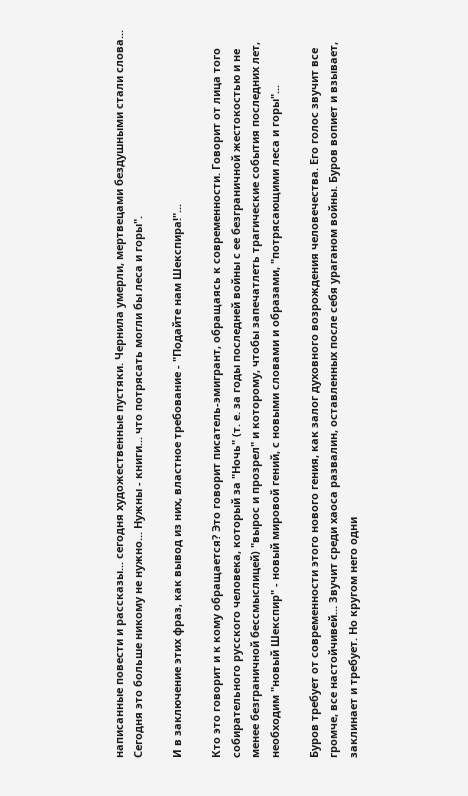написанные повести и рассказы... сегодня художественные пустяки. Чернила умерли, мертвецами бездушными стали слова... Сегодня это больше никому не нужно... Нужны - книги... что потрясать могли бы леса и горы".

И в заключение этих фраз, как вывод из них, властное требование - "Подайте нам Шекспира!"...

Кто это говорит и к кому обращается? Это говорит писатель-эмигрант, обращаясь к современности. Говорит от лица того собирательного русского человека, который за "Ночь" (т. е. за годы последней войны с ее безграничной жестокостью и не менее безграничной бессмыслицей) "вырос и прозрел" и которому, чтобы запечатлеть трагические события последних лет, необходим "новый Шекспир" - новый мировой гений, с новыми словами и образами, "потрясающими леса и горы"...

Буров требует от современности этого нового гения, как залог духовного возрождения человечества. Его голос звучит все громче, все настойчивей... Звучит среди хаоса развалин, оставленных после себя ураганом войны. Буров вопиет и взывает, заклинает и требует. Но кругом него одни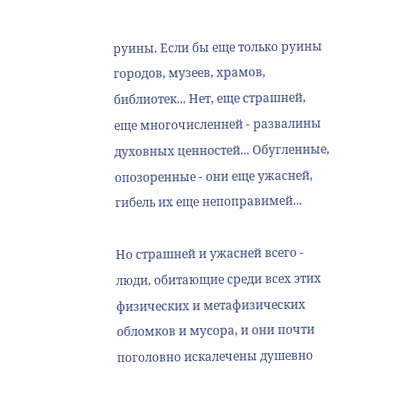руины. Если бы еще только руины городов, музеев, храмов, библиотек... Нет, еще страшней, еще многочисленней - развалины духовных ценностей... Обугленные, опозоренные - они еще ужасней, гибель их еще непоправимей...

Но страшней и ужасней всего - люди, обитающие среди всех этих физических и метафизических обломков и мусора, и они почти поголовно искалечены душевно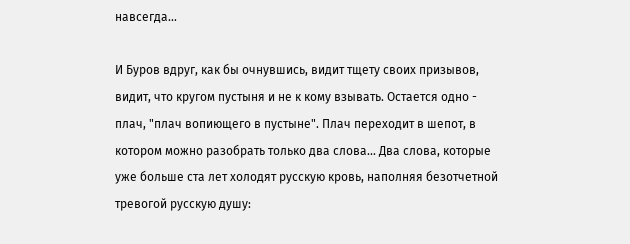навсегда...

И Буров вдруг, как бы очнувшись, видит тщету своих призывов, видит, что кругом пустыня и не к кому взывать. Остается одно - плач, "плач вопиющего в пустыне". Плач переходит в шепот, в котором можно разобрать только два слова... Два слова, которые уже больше ста лет холодят русскую кровь, наполняя безотчетной тревогой русскую душу: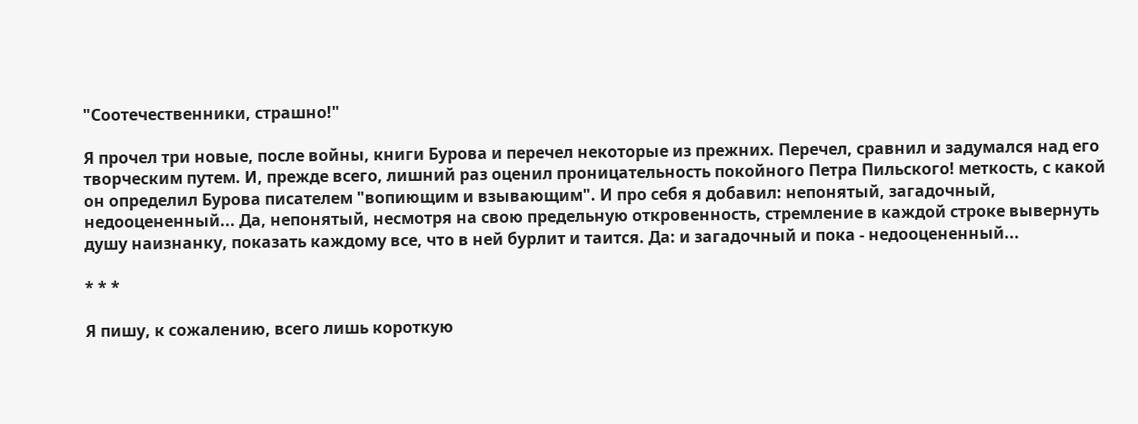"Соотечественники, страшно!"

Я прочел три новые, после войны, книги Бурова и перечел некоторые из прежних. Перечел, сравнил и задумался над его творческим путем. И, прежде всего, лишний раз оценил проницательность покойного Петра Пильского! меткость, с какой он определил Бурова писателем "вопиющим и взывающим". И про себя я добавил: непонятый, загадочный, недооцененный... Да, непонятый, несмотря на свою предельную откровенность, стремление в каждой строке вывернуть душу наизнанку, показать каждому все, что в ней бурлит и таится. Да: и загадочный и пока - недооцененный...

* * *

Я пишу, к сожалению, всего лишь короткую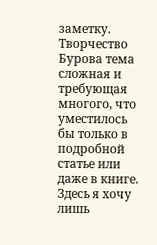заметку. Творчество Бурова тема сложная и требующая многого, что уместилось бы только в подробной статье или даже в книге. Здесь я хочу лишь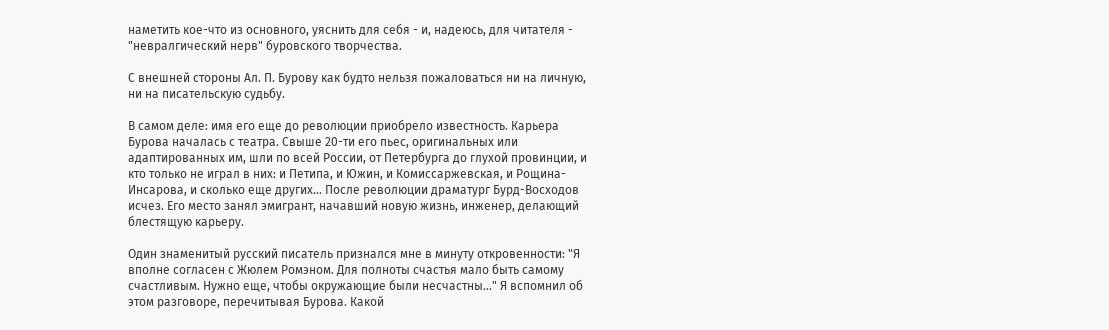наметить кое-что из основного, уяснить для себя - и, надеюсь, для читателя - "невралгический нерв" буровского творчества.

С внешней стороны Ал. П. Бурову как будто нельзя пожаловаться ни на личную, ни на писательскую судьбу.

В самом деле: имя его еще до революции приобрело известность. Карьера Бурова началась с театра. Свыше 20-ти его пьес, оригинальных или адаптированных им, шли по всей России, от Петербурга до глухой провинции, и кто только не играл в них: и Петипа, и Южин, и Комиссаржевская, и Рощина-Инсарова, и сколько еще других... После революции драматург Бурд-Восходов исчез. Его место занял эмигрант, начавший новую жизнь, инженер, делающий блестящую карьеру.

Один знаменитый русский писатель признался мне в минуту откровенности: "Я вполне согласен с Жюлем Ромэном. Для полноты счастья мало быть самому счастливым. Нужно еще, чтобы окружающие были несчастны..." Я вспомнил об этом разговоре, перечитывая Бурова. Какой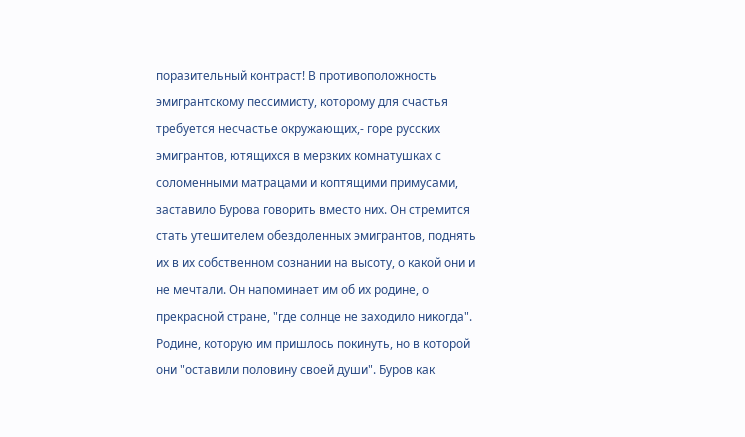поразительный контраст! В противоположность эмигрантскому пессимисту, которому для счастья требуется несчастье окружающих,- горе русских эмигрантов, ютящихся в мерзких комнатушках с соломенными матрацами и коптящими примусами, заставило Бурова говорить вместо них. Он стремится стать утешителем обездоленных эмигрантов, поднять их в их собственном сознании на высоту, о какой они и не мечтали. Он напоминает им об их родине, о прекрасной стране, "где солнце не заходило никогда". Родине, которую им пришлось покинуть, но в которой они "оставили половину своей души". Буров как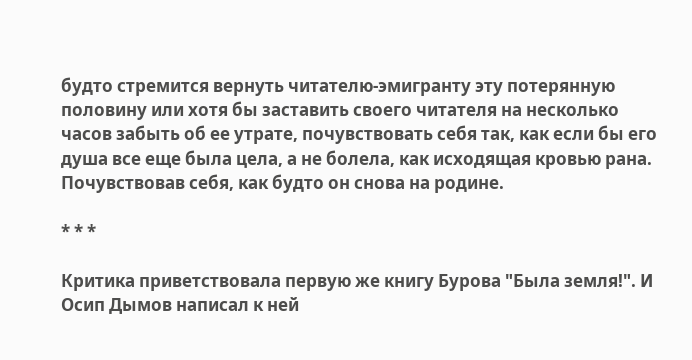будто стремится вернуть читателю-эмигранту эту потерянную половину или хотя бы заставить своего читателя на несколько часов забыть об ее утрате, почувствовать себя так, как если бы его душа все еще была цела, а не болела, как исходящая кровью рана. Почувствовав себя, как будто он снова на родине.

* * *

Критика приветствовала первую же книгу Бурова "Была земля!". И Осип Дымов написал к ней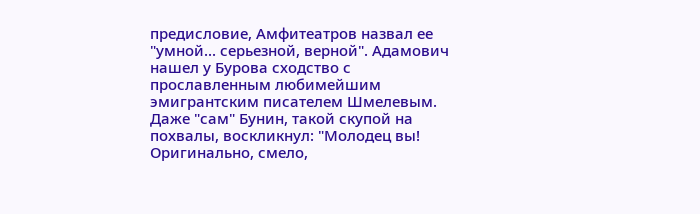предисловие, Амфитеатров назвал ее "умной... серьезной, верной". Адамович нашел у Бурова сходство с прославленным любимейшим эмигрантским писателем Шмелевым. Даже "сам" Бунин, такой скупой на похвалы, воскликнул: "Молодец вы! Оригинально, смело,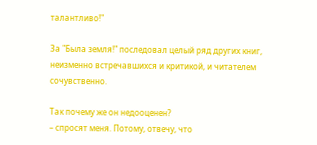талантливо!"

За "Была земля!" последовал целый ряд других книг, неизменно встречавшихся и критикой, и читателем сочувственно.

Так почему же он недооценен?
– спросят меня. Потому, отвечу, что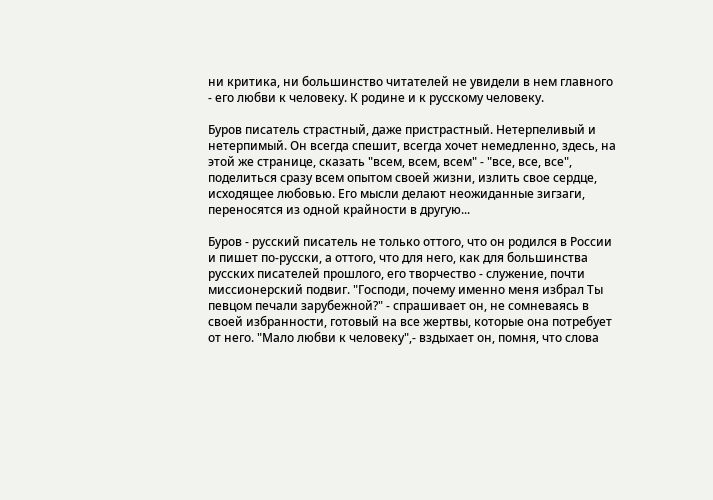ни критика, ни большинство читателей не увидели в нем главного - его любви к человеку. К родине и к русскому человеку.

Буров писатель страстный, даже пристрастный. Нетерпеливый и нетерпимый. Он всегда спешит, всегда хочет немедленно, здесь, на этой же странице, сказать "всем, всем, всем" - "все, все, все", поделиться сразу всем опытом своей жизни, излить свое сердце, исходящее любовью. Его мысли делают неожиданные зигзаги, переносятся из одной крайности в другую...

Буров - русский писатель не только оттого, что он родился в России и пишет по-русски, а оттого, что для него, как для большинства русских писателей прошлого, его творчество - служение, почти миссионерский подвиг. "Господи, почему именно меня избрал Ты певцом печали зарубежной?" - спрашивает он, не сомневаясь в своей избранности, готовый на все жертвы, которые она потребует от него. "Мало любви к человеку",- вздыхает он, помня, что слова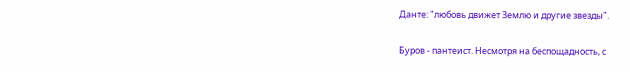Данте: "любовь движет Землю и другие звезды".

Буров - пантеист. Несмотря на беспощадность, с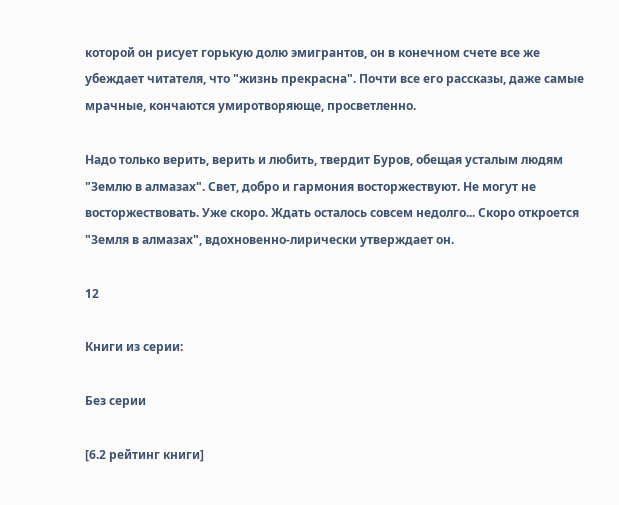которой он рисует горькую долю эмигрантов, он в конечном счете все же убеждает читателя, что "жизнь прекрасна". Почти все его рассказы, даже самые мрачные, кончаются умиротворяюще, просветленно.

Надо только верить, верить и любить, твердит Буров, обещая усталым людям "Землю в алмазах". Свет, добро и гармония восторжествуют. Не могут не восторжествовать. Уже скоро. Ждать осталось совсем недолго... Скоро откроется "Земля в алмазах", вдохновенно-лирически утверждает он.

12

Книги из серии:

Без серии

[6.2 рейтинг книги]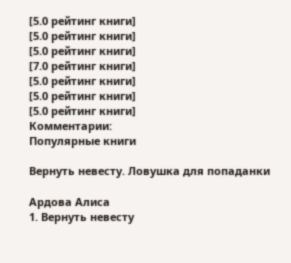[5.0 рейтинг книги]
[5.0 рейтинг книги]
[5.0 рейтинг книги]
[7.0 рейтинг книги]
[5.0 рейтинг книги]
[5.0 рейтинг книги]
[5.0 рейтинг книги]
Комментарии:
Популярные книги

Вернуть невесту. Ловушка для попаданки

Ардова Алиса
1. Вернуть невесту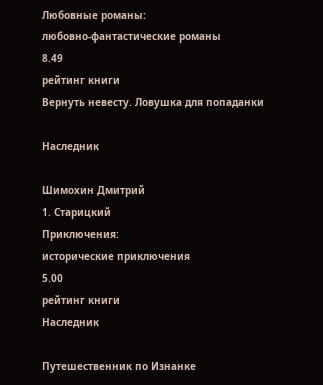Любовные романы:
любовно-фантастические романы
8.49
рейтинг книги
Вернуть невесту. Ловушка для попаданки

Наследник

Шимохин Дмитрий
1. Старицкий
Приключения:
исторические приключения
5.00
рейтинг книги
Наследник

Путешественник по Изнанке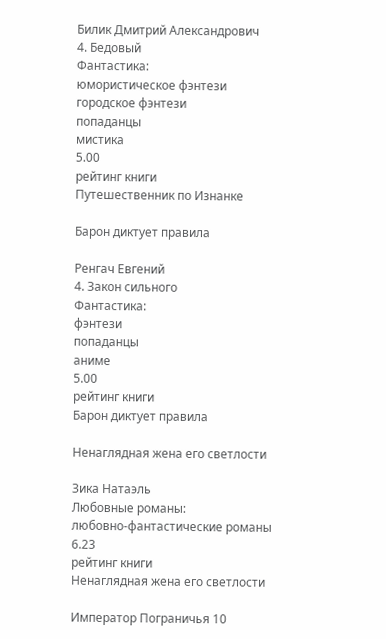Билик Дмитрий Александрович
4. Бедовый
Фантастика:
юмористическое фэнтези
городское фэнтези
попаданцы
мистика
5.00
рейтинг книги
Путешественник по Изнанке

Барон диктует правила

Ренгач Евгений
4. Закон сильного
Фантастика:
фэнтези
попаданцы
аниме
5.00
рейтинг книги
Барон диктует правила

Ненаглядная жена его светлости

Зика Натаэль
Любовные романы:
любовно-фантастические романы
6.23
рейтинг книги
Ненаглядная жена его светлости

Император Пограничья 10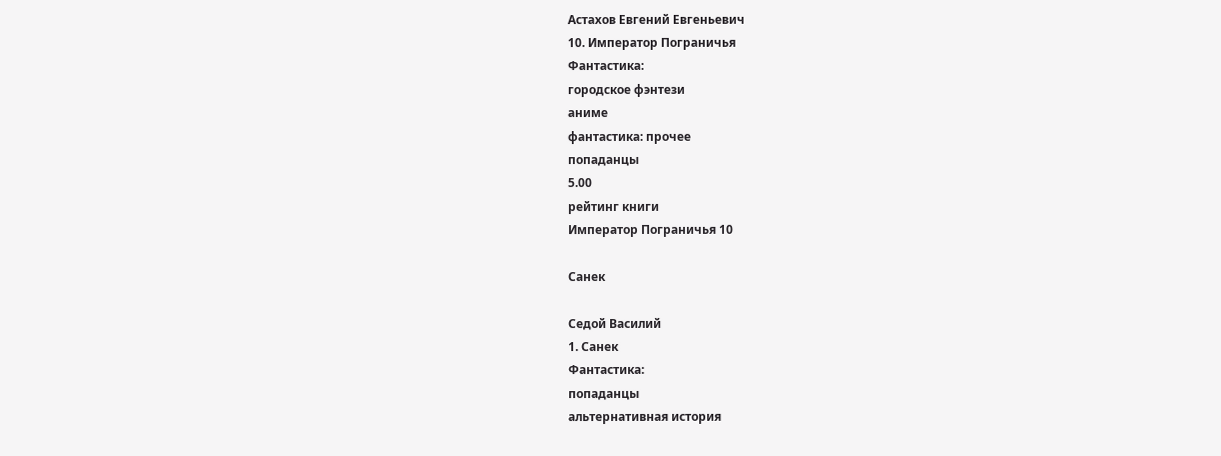Астахов Евгений Евгеньевич
10. Император Пограничья
Фантастика:
городское фэнтези
аниме
фантастика: прочее
попаданцы
5.00
рейтинг книги
Император Пограничья 10

Санек

Седой Василий
1. Санек
Фантастика:
попаданцы
альтернативная история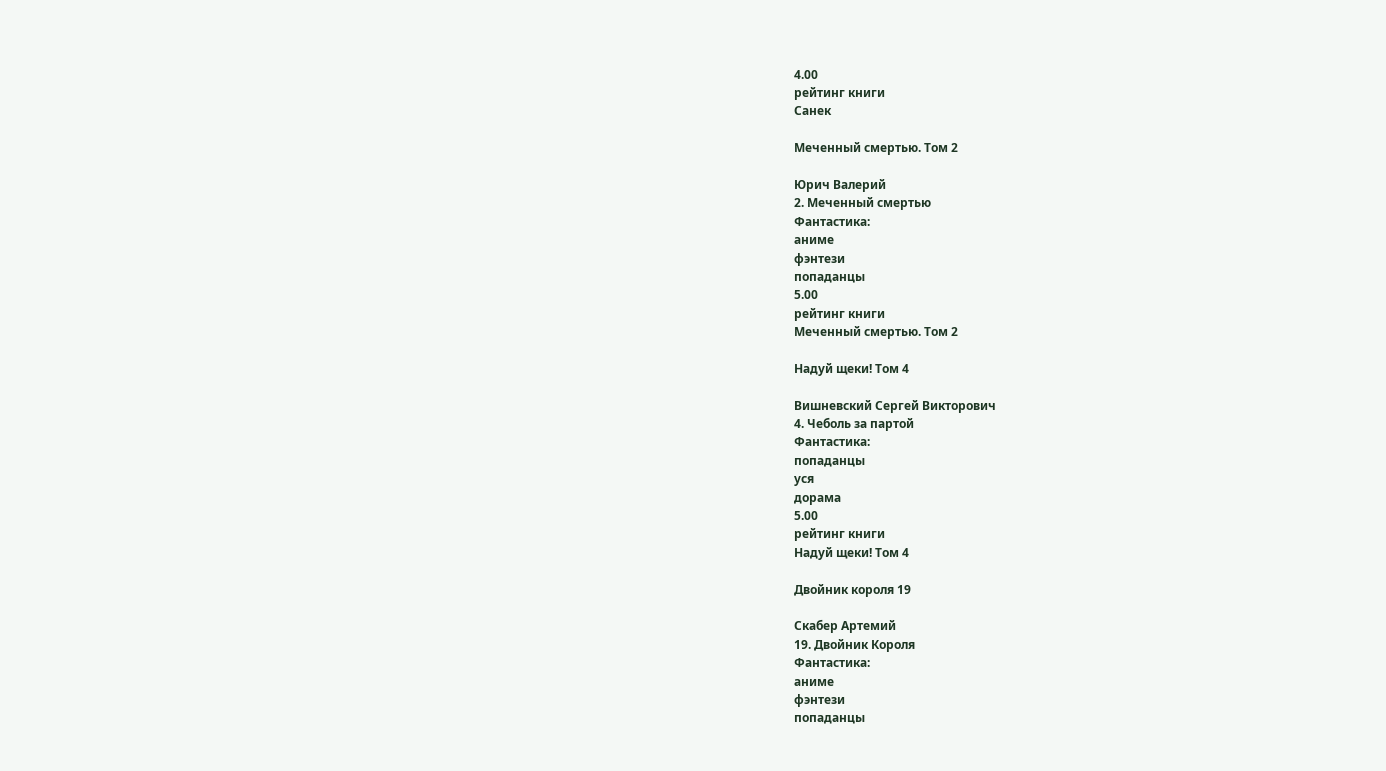4.00
рейтинг книги
Санек

Меченный смертью. Том 2

Юрич Валерий
2. Меченный смертью
Фантастика:
аниме
фэнтези
попаданцы
5.00
рейтинг книги
Меченный смертью. Том 2

Надуй щеки! Том 4

Вишневский Сергей Викторович
4. Чеболь за партой
Фантастика:
попаданцы
уся
дорама
5.00
рейтинг книги
Надуй щеки! Том 4

Двойник короля 19

Скабер Артемий
19. Двойник Короля
Фантастика:
аниме
фэнтези
попаданцы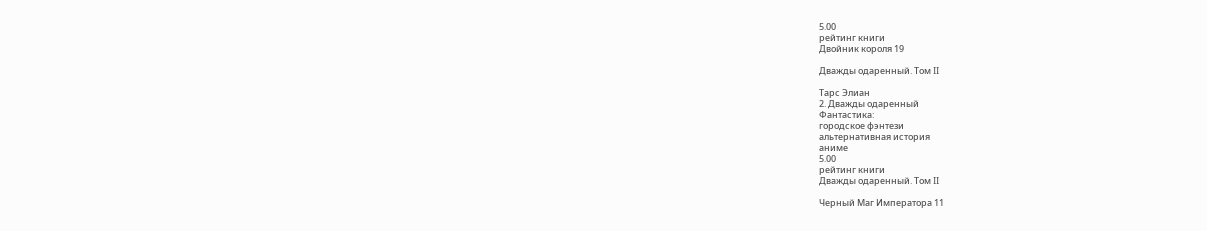5.00
рейтинг книги
Двойник короля 19

Дважды одаренный. Том II

Тарс Элиан
2. Дважды одаренный
Фантастика:
городское фэнтези
альтернативная история
аниме
5.00
рейтинг книги
Дважды одаренный. Том II

Черный Маг Императора 11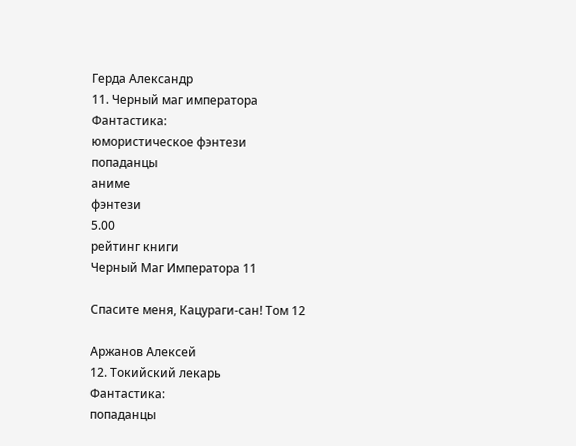Герда Александр
11. Черный маг императора
Фантастика:
юмористическое фэнтези
попаданцы
аниме
фэнтези
5.00
рейтинг книги
Черный Маг Императора 11

Спасите меня, Кацураги-сан! Том 12

Аржанов Алексей
12. Токийский лекарь
Фантастика:
попаданцы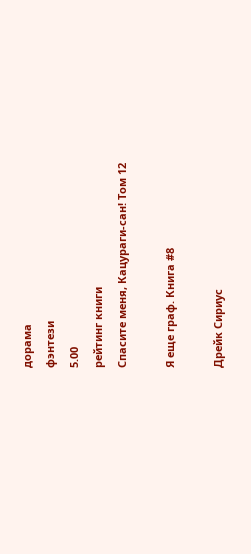дорама
фэнтези
5.00
рейтинг книги
Спасите меня, Кацураги-сан! Том 12

Я еще граф. Книга #8

Дрейк Сириус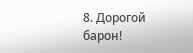8. Дорогой барон!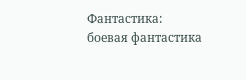Фантастика:
боевая фантастика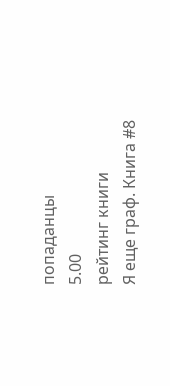попаданцы
5.00
рейтинг книги
Я еще граф. Книга #8